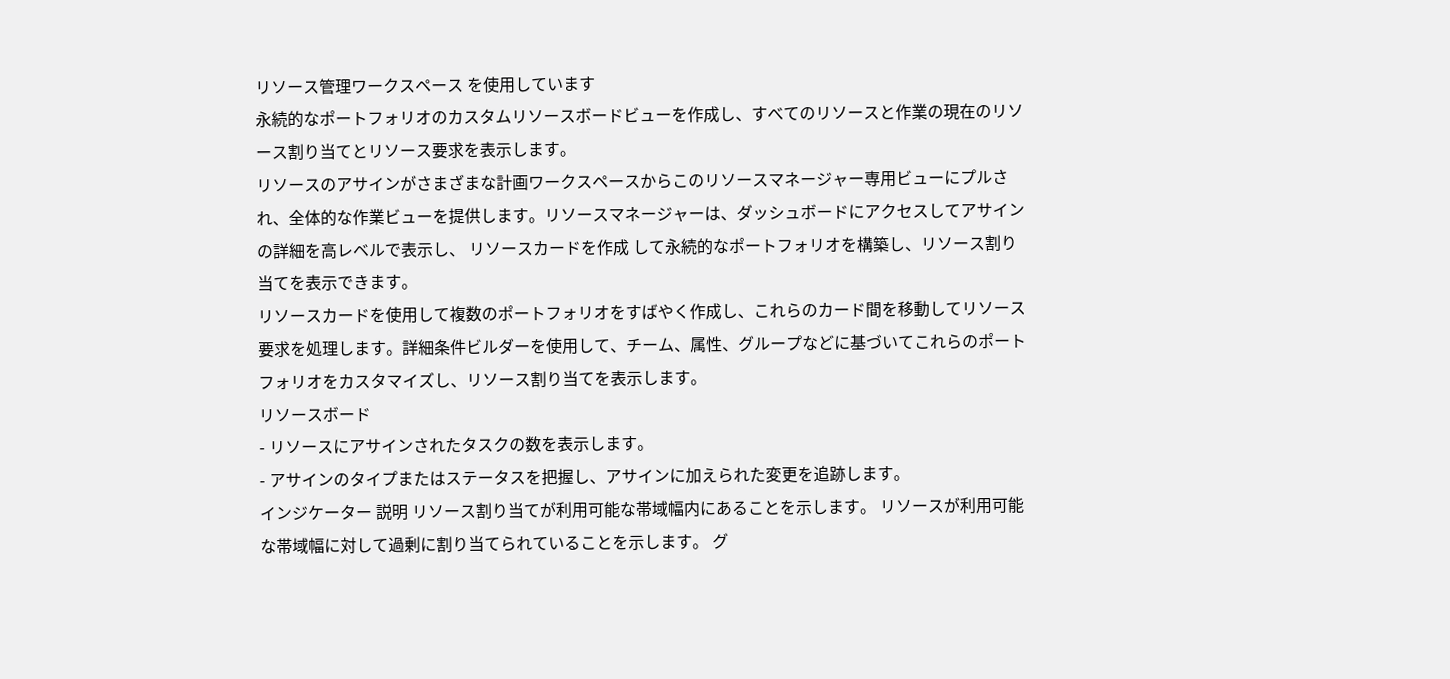リソース管理ワークスペース を使用しています
永続的なポートフォリオのカスタムリソースボードビューを作成し、すべてのリソースと作業の現在のリソース割り当てとリソース要求を表示します。
リソースのアサインがさまざまな計画ワークスペースからこのリソースマネージャー専用ビューにプルされ、全体的な作業ビューを提供します。リソースマネージャーは、ダッシュボードにアクセスしてアサインの詳細を高レベルで表示し、 リソースカードを作成 して永続的なポートフォリオを構築し、リソース割り当てを表示できます。
リソースカードを使用して複数のポートフォリオをすばやく作成し、これらのカード間を移動してリソース要求を処理します。詳細条件ビルダーを使用して、チーム、属性、グループなどに基づいてこれらのポートフォリオをカスタマイズし、リソース割り当てを表示します。
リソースボード
- リソースにアサインされたタスクの数を表示します。
- アサインのタイプまたはステータスを把握し、アサインに加えられた変更を追跡します。
インジケーター 説明 リソース割り当てが利用可能な帯域幅内にあることを示します。 リソースが利用可能な帯域幅に対して過剰に割り当てられていることを示します。 グ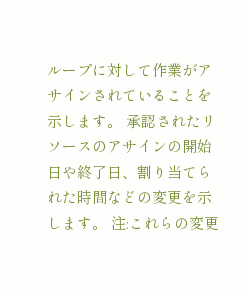ループに対して作業がアサインされていることを示します。 承認されたリソースのアサインの開始日や終了日、割り当てられた時間などの変更を示します。 注:これらの変更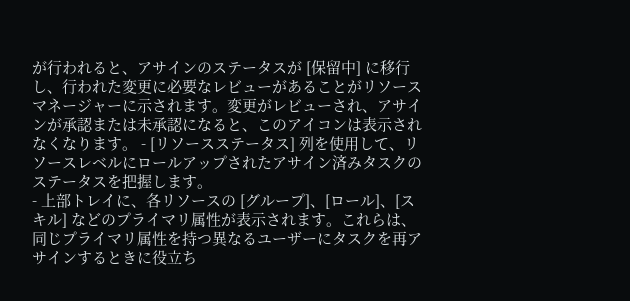が行われると、アサインのステータスが [保留中] に移行し、行われた変更に必要なレビューがあることがリソースマネージャーに示されます。変更がレビューされ、アサインが承認または未承認になると、このアイコンは表示されなくなります。 - [リソースステータス] 列を使用して、リソースレベルにロールアップされたアサイン済みタスクのステータスを把握します。
- 上部トレイに、各リソースの [グループ]、[ロール]、[スキル] などのプライマリ属性が表示されます。これらは、同じプライマリ属性を持つ異なるユーザーにタスクを再アサインするときに役立ち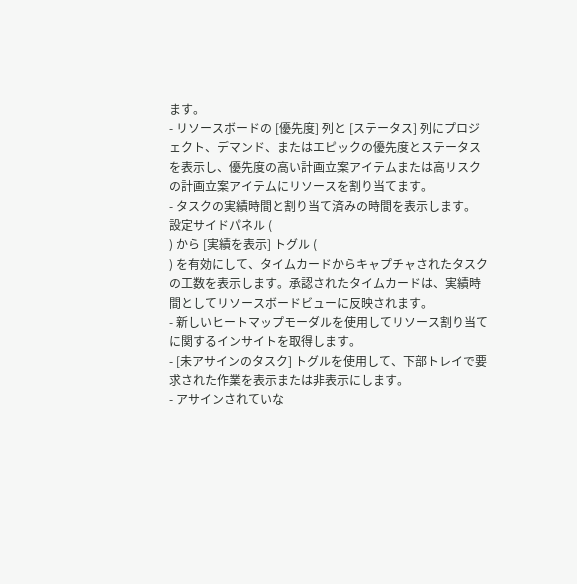ます。
- リソースボードの [優先度] 列と [ステータス] 列にプロジェクト、デマンド、またはエピックの優先度とステータスを表示し、優先度の高い計画立案アイテムまたは高リスクの計画立案アイテムにリソースを割り当てます。
- タスクの実績時間と割り当て済みの時間を表示します。
設定サイドパネル (
) から [実績を表示] トグル (
) を有効にして、タイムカードからキャプチャされたタスクの工数を表示します。承認されたタイムカードは、実績時間としてリソースボードビューに反映されます。
- 新しいヒートマップモーダルを使用してリソース割り当てに関するインサイトを取得します。
- [未アサインのタスク] トグルを使用して、下部トレイで要求された作業を表示または非表示にします。
- アサインされていな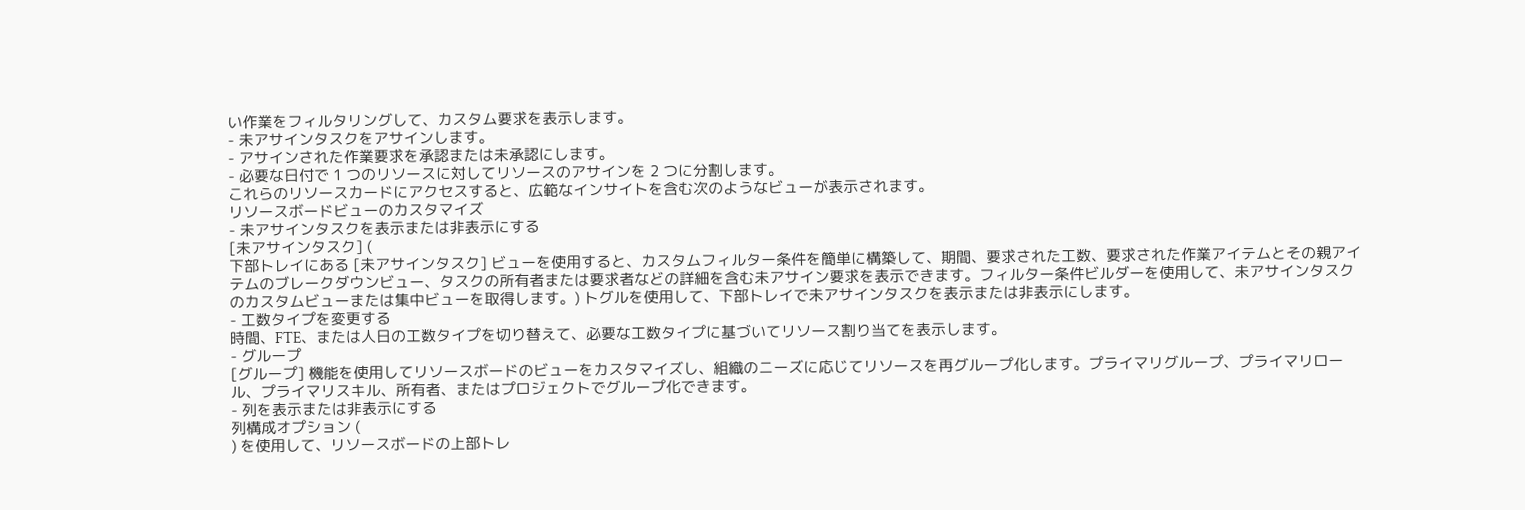い作業をフィルタリングして、カスタム要求を表示します。
- 未アサインタスクをアサインします。
- アサインされた作業要求を承認または未承認にします。
- 必要な日付で 1 つのリソースに対してリソースのアサインを 2 つに分割します。
これらのリソースカードにアクセスすると、広範なインサイトを含む次のようなビューが表示されます。
リソースボードビューのカスタマイズ
- 未アサインタスクを表示または非表示にする
[未アサインタスク] (
下部トレイにある [未アサインタスク] ビューを使用すると、カスタムフィルター条件を簡単に構築して、期間、要求された工数、要求された作業アイテムとその親アイテムのブレークダウンビュー、タスクの所有者または要求者などの詳細を含む未アサイン要求を表示できます。フィルター条件ビルダーを使用して、未アサインタスクのカスタムビューまたは集中ビューを取得します。) トグルを使用して、下部トレイで未アサインタスクを表示または非表示にします。
- 工数タイプを変更する
時間、FTE、または人日の工数タイプを切り替えて、必要な工数タイプに基づいてリソース割り当てを表示します。
- グループ
[グループ] 機能を使用してリソースボードのビューをカスタマイズし、組織のニーズに応じてリソースを再グループ化します。プライマリグループ、プライマリロール、プライマリスキル、所有者、またはプロジェクトでグループ化できます。
- 列を表示または非表示にする
列構成オプション (
) を使用して、リソースボードの上部トレ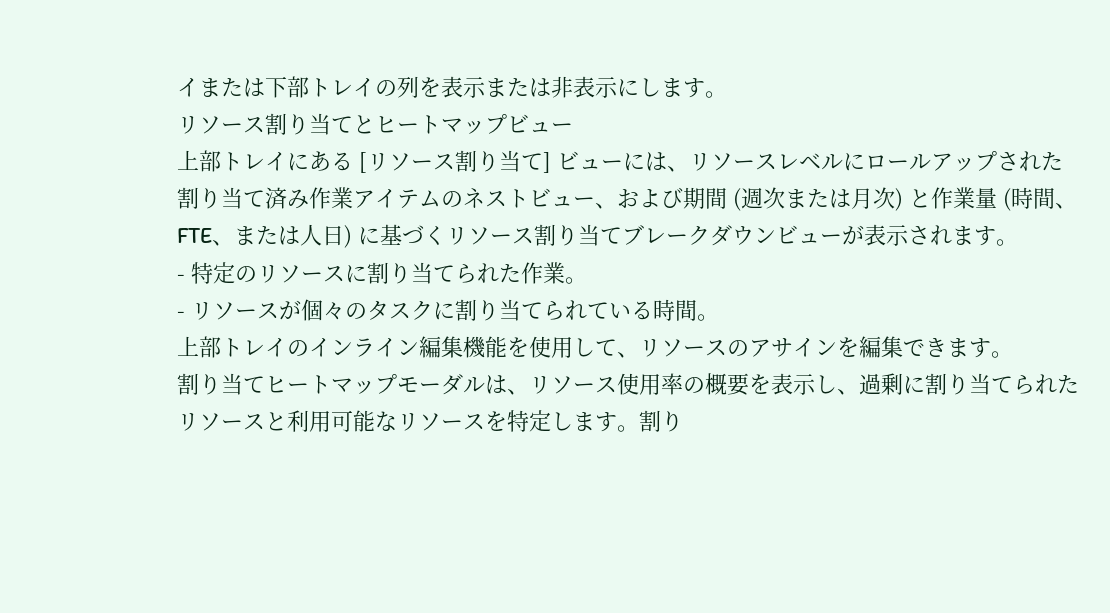イまたは下部トレイの列を表示または非表示にします。
リソース割り当てとヒートマップビュー
上部トレイにある [リソース割り当て] ビューには、リソースレベルにロールアップされた割り当て済み作業アイテムのネストビュー、および期間 (週次または月次) と作業量 (時間、FTE、または人日) に基づくリソース割り当てブレークダウンビューが表示されます。
- 特定のリソースに割り当てられた作業。
- リソースが個々のタスクに割り当てられている時間。
上部トレイのインライン編集機能を使用して、リソースのアサインを編集できます。
割り当てヒートマップモーダルは、リソース使用率の概要を表示し、過剰に割り当てられたリソースと利用可能なリソースを特定します。割り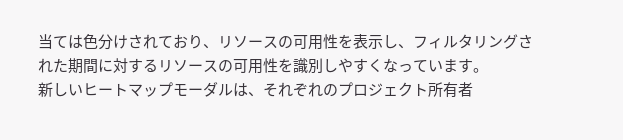当ては色分けされており、リソースの可用性を表示し、フィルタリングされた期間に対するリソースの可用性を識別しやすくなっています。
新しいヒートマップモーダルは、それぞれのプロジェクト所有者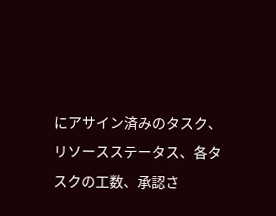にアサイン済みのタスク、リソースステータス、各タスクの工数、承認さ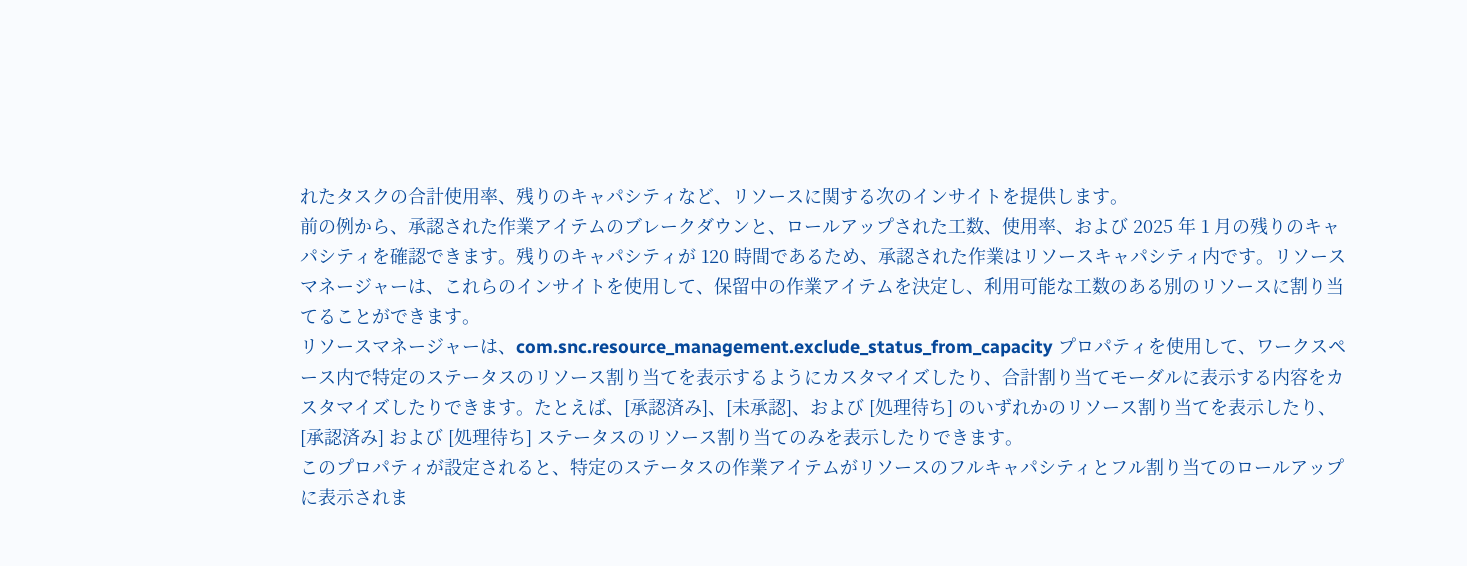れたタスクの合計使用率、残りのキャパシティなど、リソースに関する次のインサイトを提供します。
前の例から、承認された作業アイテムのブレークダウンと、ロールアップされた工数、使用率、および 2025 年 1 月の残りのキャパシティを確認できます。残りのキャパシティが 120 時間であるため、承認された作業はリソースキャパシティ内です。リソースマネージャーは、これらのインサイトを使用して、保留中の作業アイテムを決定し、利用可能な工数のある別のリソースに割り当てることができます。
リソースマネージャーは、com.snc.resource_management.exclude_status_from_capacity プロパティを使用して、ワークスペース内で特定のステータスのリソース割り当てを表示するようにカスタマイズしたり、合計割り当てモーダルに表示する内容をカスタマイズしたりできます。たとえば、[承認済み]、[未承認]、および [処理待ち] のいずれかのリソース割り当てを表示したり、[承認済み] および [処理待ち] ステータスのリソース割り当てのみを表示したりできます。
このプロパティが設定されると、特定のステータスの作業アイテムがリソースのフルキャパシティとフル割り当てのロールアップに表示されま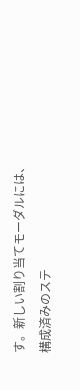す。新しい割り当てモーダルには、構成済みのステ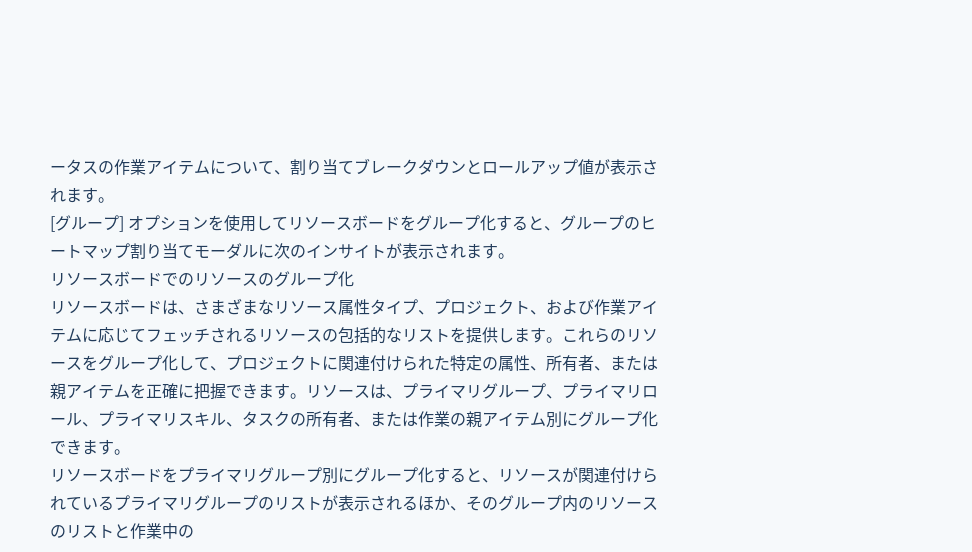ータスの作業アイテムについて、割り当てブレークダウンとロールアップ値が表示されます。
[グループ] オプションを使用してリソースボードをグループ化すると、グループのヒートマップ割り当てモーダルに次のインサイトが表示されます。
リソースボードでのリソースのグループ化
リソースボードは、さまざまなリソース属性タイプ、プロジェクト、および作業アイテムに応じてフェッチされるリソースの包括的なリストを提供します。これらのリソースをグループ化して、プロジェクトに関連付けられた特定の属性、所有者、または親アイテムを正確に把握できます。リソースは、プライマリグループ、プライマリロール、プライマリスキル、タスクの所有者、または作業の親アイテム別にグループ化できます。
リソースボードをプライマリグループ別にグループ化すると、リソースが関連付けられているプライマリグループのリストが表示されるほか、そのグループ内のリソースのリストと作業中の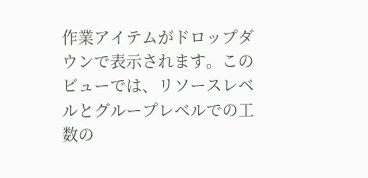作業アイテムがドロップダウンで表示されます。このビューでは、リソースレベルとグループレベルでの工数の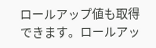ロールアップ値も取得できます。ロールアッ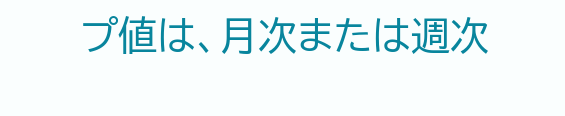プ値は、月次または週次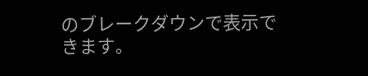のブレークダウンで表示できます。